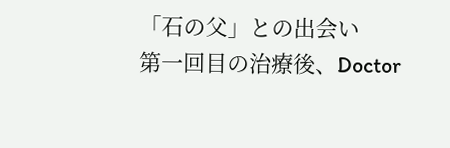「石の父」との出会い
第一回目の治療後、Doctor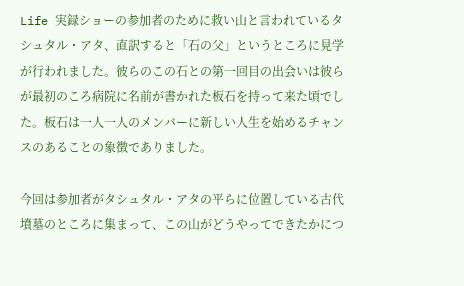Life 実録ショーの参加者のために救い山と言われているタシュタル・アタ、直訳すると「石の父」というところに見学が行われました。彼らのこの石との第一回目の出会いは彼らが最初のころ病院に名前が書かれた板石を持って来た頃でした。板石は一人一人のメンバーに新しい人生を始めるチャンスのあることの象徴でありました。

今回は参加者がタシュタル・アタの平らに位置している古代墳墓のところに集まって、この山がどうやってできたかにつ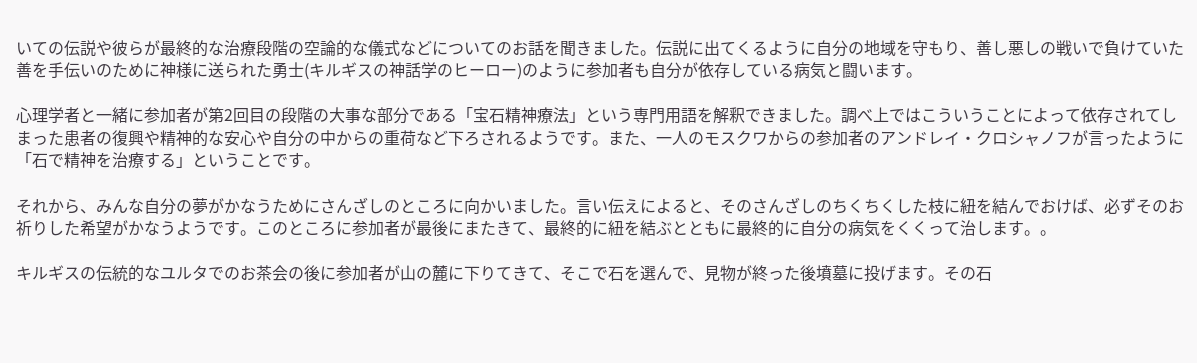いての伝説や彼らが最終的な治療段階の空論的な儀式などについてのお話を聞きました。伝説に出てくるように自分の地域を守もり、善し悪しの戦いで負けていた善を手伝いのために神様に送られた勇士(キルギスの神話学のヒーロー)のように参加者も自分が依存している病気と闘います。

心理学者と一緒に参加者が第2回目の段階の大事な部分である「宝石精神療法」という専門用語を解釈できました。調べ上ではこういうことによって依存されてしまった患者の復興や精神的な安心や自分の中からの重荷など下ろされるようです。また、一人のモスクワからの参加者のアンドレイ・クロシャノフが言ったように「石で精神を治療する」ということです。

それから、みんな自分の夢がかなうためにさんざしのところに向かいました。言い伝えによると、そのさんざしのちくちくした枝に紐を結んでおけば、必ずそのお祈りした希望がかなうようです。このところに参加者が最後にまたきて、最終的に紐を結ぶとともに最終的に自分の病気をくくって治します。。

キルギスの伝統的なユルタでのお茶会の後に参加者が山の麓に下りてきて、そこで石を選んで、見物が終った後墳墓に投げます。その石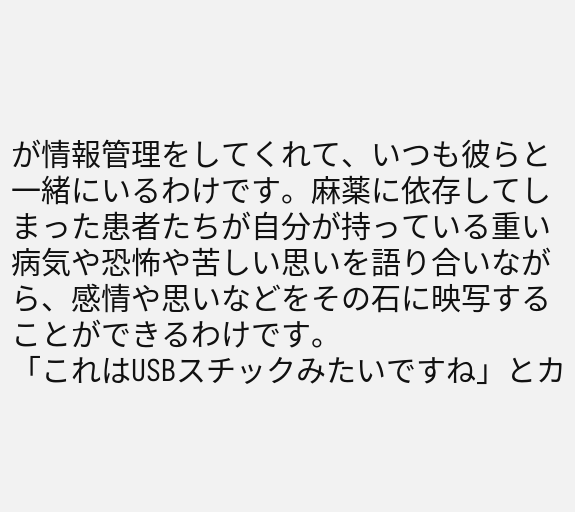が情報管理をしてくれて、いつも彼らと一緒にいるわけです。麻薬に依存してしまった患者たちが自分が持っている重い病気や恐怖や苦しい思いを語り合いながら、感情や思いなどをその石に映写することができるわけです。
「これはUSBスチックみたいですね」とカ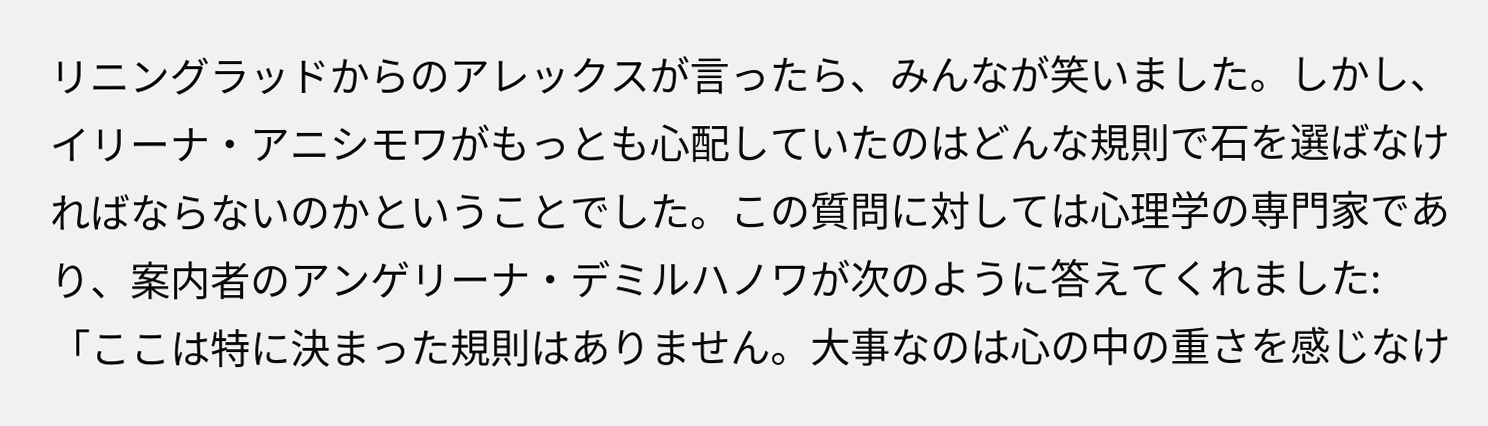リニングラッドからのアレックスが言ったら、みんなが笑いました。しかし、イリーナ・アニシモワがもっとも心配していたのはどんな規則で石を選ばなければならないのかということでした。この質問に対しては心理学の専門家であり、案内者のアンゲリーナ・デミルハノワが次のように答えてくれました:
「ここは特に決まった規則はありません。大事なのは心の中の重さを感じなけ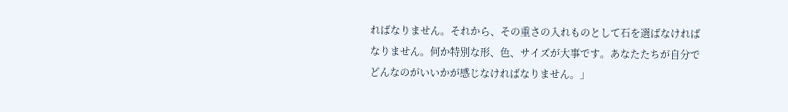ればなりません。それから、その重さの入れものとして石を選ばなければなりません。何か特別な形、色、サイズが大事です。あなたたちが自分でどんなのがいいかが感じなければなりません。」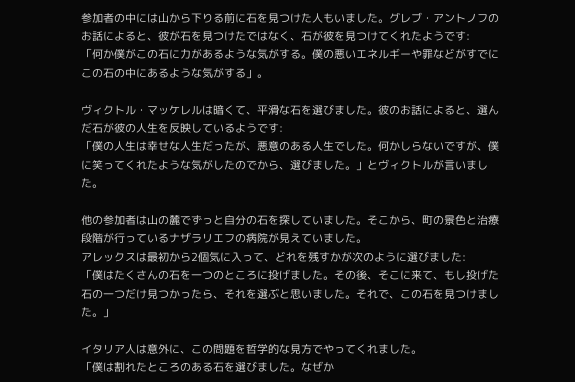参加者の中には山から下りる前に石を見つけた人もいました。グレブ・アントノフのお話によると、彼が石を見つけたではなく、石が彼を見つけてくれたようです:
「何か僕がこの石に力があるような気がする。僕の悪いエネルギーや罪などがすでにこの石の中にあるような気がする」。

ヴィクトル・マッケレルは暗くて、平滑な石を選びました。彼のお話によると、選んだ石が彼の人生を反映しているようです:
「僕の人生は幸せな人生だったが、悪意のある人生でした。何かしらないですが、僕に笑ってくれたような気がしたのでから、選びました。」とヴィクトルが言いました。

他の参加者は山の麓でずっと自分の石を探していました。そこから、町の景色と治療段階が行っているナザラリエフの病院が見えていました。
アレックスは最初から2個気に入って、どれを残すかが次のように選びました:
「僕はたくさんの石を一つのところに投げました。その後、そこに来て、もし投げた石の一つだけ見つかったら、それを選ぶと思いました。それで、この石を見つけました。」

イタリア人は意外に、この問題を哲学的な見方でやってくれました。
「僕は割れたところのある石を選びました。なぜか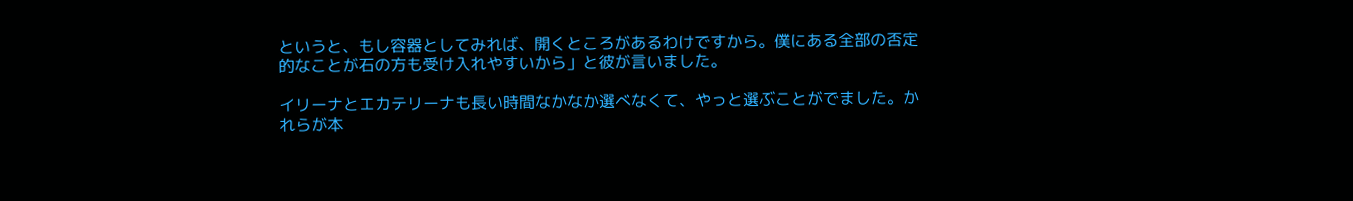というと、もし容器としてみれば、開くところがあるわけですから。僕にある全部の否定的なことが石の方も受け入れやすいから」と彼が言いました。

イリーナとエカテリーナも長い時間なかなか選べなくて、やっと選ぶことがでました。かれらが本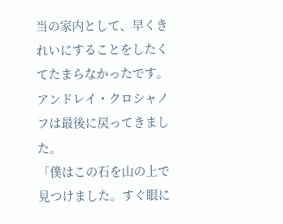当の家内として、早くきれいにすることをしたくてたまらなかったです。アンドレイ・クロシャノフは最後に戻ってきました。
「僕はこの石を山の上で見つけました。すぐ眼に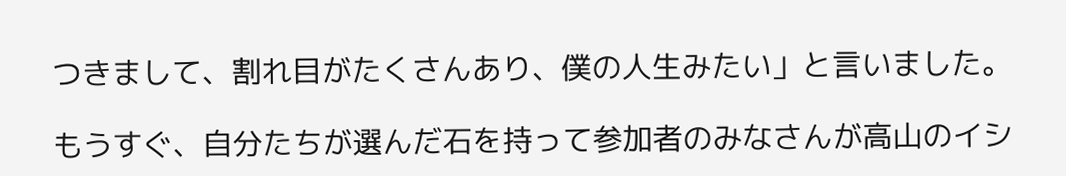つきまして、割れ目がたくさんあり、僕の人生みたい」と言いました。

もうすぐ、自分たちが選んだ石を持って参加者のみなさんが高山のイシ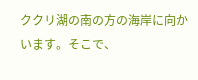ククリ湖の南の方の海岸に向かいます。そこで、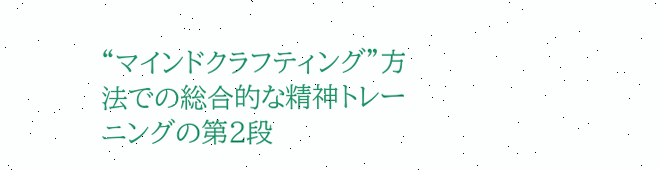“マインドクラフティング”方法での総合的な精神トレーニングの第2段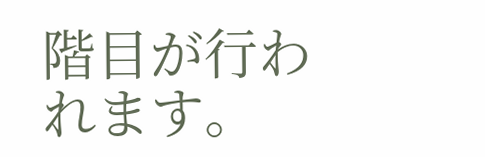階目が行われます。